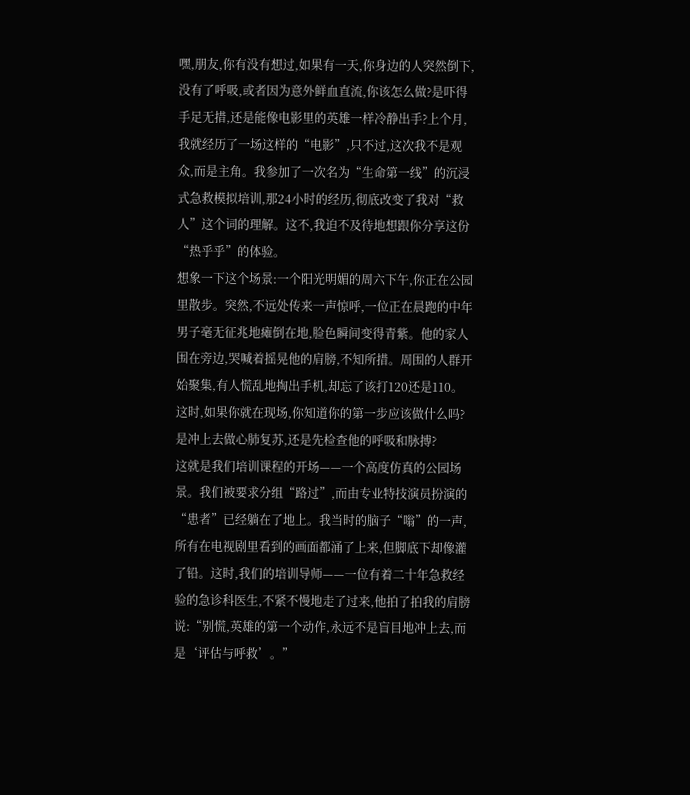嘿,朋友,你有没有想过,如果有一天,你身边的人突然倒下,没有了呼吸,或者因为意外鲜血直流,你该怎么做?是吓得手足无措,还是能像电影里的英雄一样冷静出手?上个月,我就经历了一场这样的“电影”,只不过,这次我不是观众,而是主角。我参加了一次名为“生命第一线”的沉浸式急救模拟培训,那24小时的经历,彻底改变了我对“救人”这个词的理解。这不,我迫不及待地想跟你分享这份“热乎乎”的体验。
想象一下这个场景:一个阳光明媚的周六下午,你正在公园里散步。突然,不远处传来一声惊呼,一位正在晨跑的中年男子毫无征兆地瘫倒在地,脸色瞬间变得青紫。他的家人围在旁边,哭喊着摇晃他的肩膀,不知所措。周围的人群开始聚集,有人慌乱地掏出手机,却忘了该打120还是110。这时,如果你就在现场,你知道你的第一步应该做什么吗?是冲上去做心肺复苏,还是先检查他的呼吸和脉搏?
这就是我们培训课程的开场——一个高度仿真的公园场景。我们被要求分组“路过”,而由专业特技演员扮演的“患者”已经躺在了地上。我当时的脑子“嗡”的一声,所有在电视剧里看到的画面都涌了上来,但脚底下却像灌了铅。这时,我们的培训导师——一位有着二十年急救经验的急诊科医生,不紧不慢地走了过来,他拍了拍我的肩膀说:“别慌,英雄的第一个动作,永远不是盲目地冲上去,而是‘评估与呼救’。”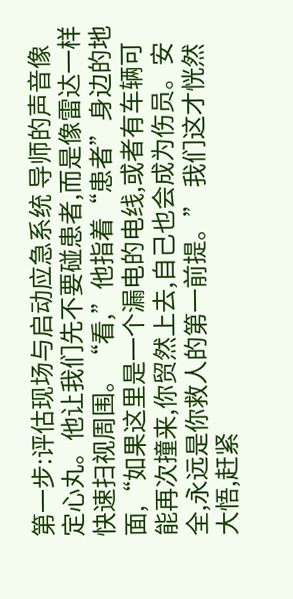第一步:评估现场与启动应急系统 导师的声音像定心丸。他让我们先不要碰患者,而是像雷达一样快速扫视周围。“看,”他指着“患者”身边的地面,“如果这里是一个漏电的电线,或者有车辆可能再次撞来,你贸然上去,自己也会成为伤员。安全,永远是你救人的第一前提。” 我们这才恍然大悟,赶紧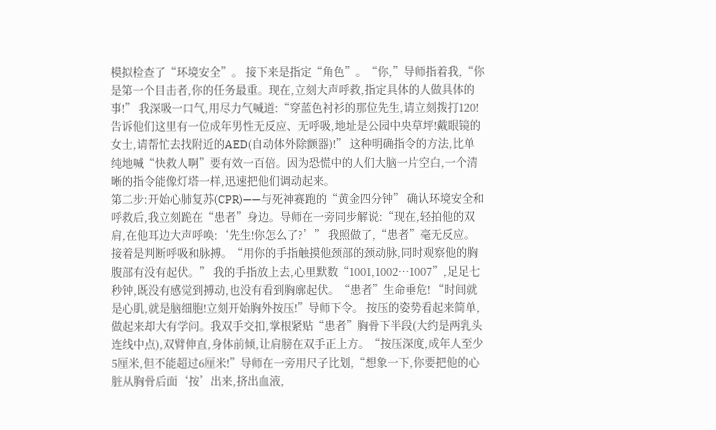模拟检查了“环境安全”。 接下来是指定“角色”。“你,”导师指着我,“你是第一个目击者,你的任务最重。现在,立刻大声呼救,指定具体的人做具体的事!” 我深吸一口气,用尽力气喊道:“穿蓝色衬衫的那位先生,请立刻拨打120!告诉他们这里有一位成年男性无反应、无呼吸,地址是公园中央草坪!戴眼镜的女士,请帮忙去找附近的AED(自动体外除颤器)!” 这种明确指令的方法,比单纯地喊“快救人啊”要有效一百倍。因为恐慌中的人们大脑一片空白,一个清晰的指令能像灯塔一样,迅速把他们调动起来。
第二步:开始心肺复苏(CPR)——与死神赛跑的“黄金四分钟” 确认环境安全和呼救后,我立刻跪在“患者”身边。导师在一旁同步解说:“现在,轻拍他的双肩,在他耳边大声呼唤:‘先生!你怎么了?’” 我照做了,“患者”毫无反应。接着是判断呼吸和脉搏。“用你的手指触摸他颈部的颈动脉,同时观察他的胸腹部有没有起伏。” 我的手指放上去,心里默数“1001,1002…1007”,足足七秒钟,既没有感觉到搏动,也没有看到胸廓起伏。“患者”生命垂危! “时间就是心肌,就是脑细胞!立刻开始胸外按压!”导师下令。 按压的姿势看起来简单,做起来却大有学问。我双手交扣,掌根紧贴“患者”胸骨下半段(大约是两乳头连线中点),双臂伸直,身体前倾,让肩膀在双手正上方。“按压深度,成年人至少5厘米,但不能超过6厘米!”导师在一旁用尺子比划,“想象一下,你要把他的心脏从胸骨后面‘按’出来,挤出血液,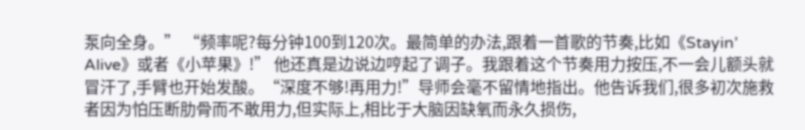泵向全身。” “频率呢?每分钟100到120次。最简单的办法,跟着一首歌的节奏,比如《Stayin’ Alive》或者《小苹果》!” 他还真是边说边哼起了调子。我跟着这个节奏用力按压,不一会儿额头就冒汗了,手臂也开始发酸。“深度不够!再用力!”导师会毫不留情地指出。他告诉我们,很多初次施救者因为怕压断肋骨而不敢用力,但实际上,相比于大脑因缺氧而永久损伤,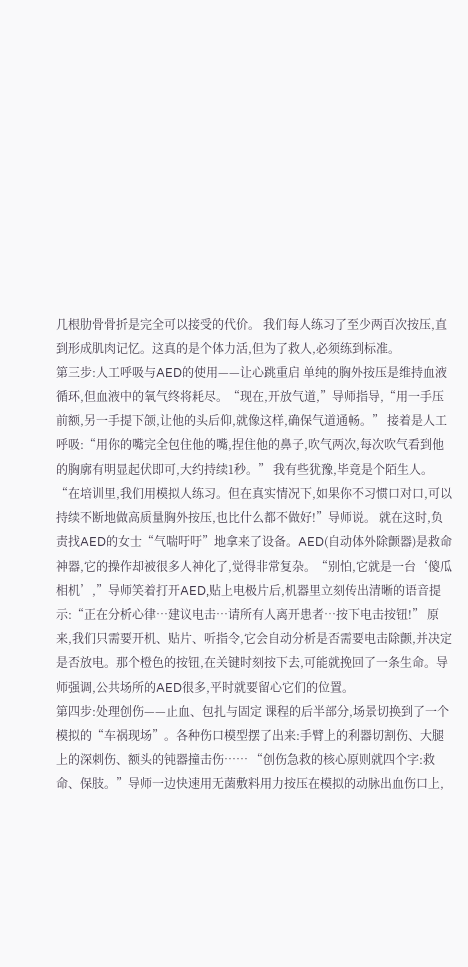几根肋骨骨折是完全可以接受的代价。 我们每人练习了至少两百次按压,直到形成肌肉记忆。这真的是个体力活,但为了救人,必须练到标准。
第三步:人工呼吸与AED的使用——让心跳重启 单纯的胸外按压是维持血液循环,但血液中的氧气终将耗尽。“现在,开放气道,”导师指导,“用一手压前额,另一手提下颌,让他的头后仰,就像这样,确保气道通畅。” 接着是人工呼吸:“用你的嘴完全包住他的嘴,捏住他的鼻子,吹气两次,每次吹气看到他的胸廓有明显起伏即可,大约持续1秒。” 我有些犹豫,毕竟是个陌生人。“在培训里,我们用模拟人练习。但在真实情况下,如果你不习惯口对口,可以持续不断地做高质量胸外按压,也比什么都不做好!”导师说。 就在这时,负责找AED的女士“气喘吁吁”地拿来了设备。AED(自动体外除颤器)是救命神器,它的操作却被很多人神化了,觉得非常复杂。“别怕,它就是一台‘傻瓜相机’,”导师笑着打开AED,贴上电极片后,机器里立刻传出清晰的语音提示:“正在分析心律…建议电击…请所有人离开患者…按下电击按钮!” 原来,我们只需要开机、贴片、听指令,它会自动分析是否需要电击除颤,并决定是否放电。那个橙色的按钮,在关键时刻按下去,可能就挽回了一条生命。导师强调,公共场所的AED很多,平时就要留心它们的位置。
第四步:处理创伤——止血、包扎与固定 课程的后半部分,场景切换到了一个模拟的“车祸现场”。各种伤口模型摆了出来:手臂上的利器切割伤、大腿上的深刺伤、额头的钝器撞击伤…… “创伤急救的核心原则就四个字:救命、保肢。”导师一边快速用无菌敷料用力按压在模拟的动脉出血伤口上,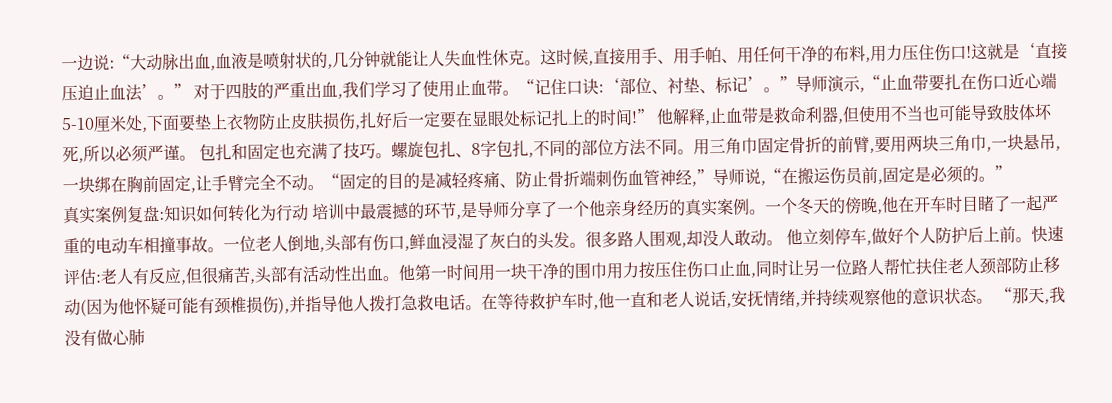一边说:“大动脉出血,血液是喷射状的,几分钟就能让人失血性休克。这时候,直接用手、用手帕、用任何干净的布料,用力压住伤口!这就是‘直接压迫止血法’。” 对于四肢的严重出血,我们学习了使用止血带。“记住口诀:‘部位、衬垫、标记’。”导师演示,“止血带要扎在伤口近心端5-10厘米处,下面要垫上衣物防止皮肤损伤,扎好后一定要在显眼处标记扎上的时间!” 他解释,止血带是救命利器,但使用不当也可能导致肢体坏死,所以必须严谨。 包扎和固定也充满了技巧。螺旋包扎、8字包扎,不同的部位方法不同。用三角巾固定骨折的前臂,要用两块三角巾,一块悬吊,一块绑在胸前固定,让手臂完全不动。“固定的目的是减轻疼痛、防止骨折端刺伤血管神经,”导师说,“在搬运伤员前,固定是必须的。”
真实案例复盘:知识如何转化为行动 培训中最震撼的环节,是导师分享了一个他亲身经历的真实案例。一个冬天的傍晚,他在开车时目睹了一起严重的电动车相撞事故。一位老人倒地,头部有伤口,鲜血浸湿了灰白的头发。很多路人围观,却没人敢动。 他立刻停车,做好个人防护后上前。快速评估:老人有反应,但很痛苦,头部有活动性出血。他第一时间用一块干净的围巾用力按压住伤口止血,同时让另一位路人帮忙扶住老人颈部防止移动(因为他怀疑可能有颈椎损伤),并指导他人拨打急救电话。在等待救护车时,他一直和老人说话,安抚情绪,并持续观察他的意识状态。 “那天,我没有做心肺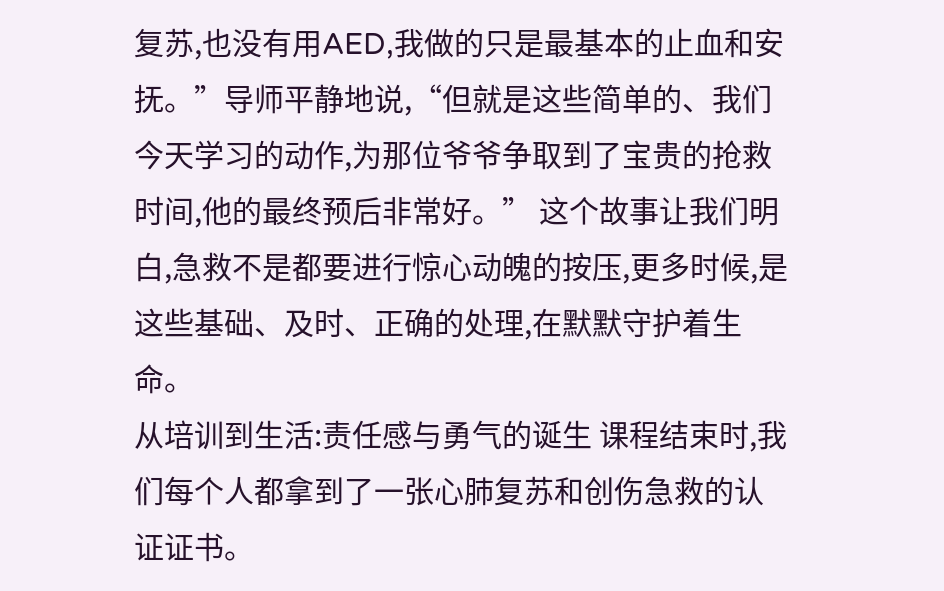复苏,也没有用AED,我做的只是最基本的止血和安抚。”导师平静地说,“但就是这些简单的、我们今天学习的动作,为那位爷爷争取到了宝贵的抢救时间,他的最终预后非常好。” 这个故事让我们明白,急救不是都要进行惊心动魄的按压,更多时候,是这些基础、及时、正确的处理,在默默守护着生命。
从培训到生活:责任感与勇气的诞生 课程结束时,我们每个人都拿到了一张心肺复苏和创伤急救的认证证书。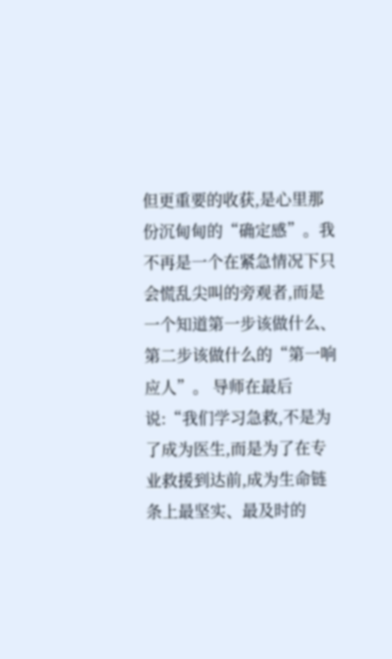但更重要的收获,是心里那份沉甸甸的“确定感”。我不再是一个在紧急情况下只会慌乱尖叫的旁观者,而是一个知道第一步该做什么、第二步该做什么的“第一响应人”。 导师在最后说:“我们学习急救,不是为了成为医生,而是为了在专业救援到达前,成为生命链条上最坚实、最及时的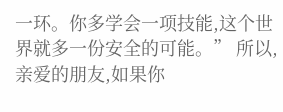一环。你多学会一项技能,这个世界就多一份安全的可能。” 所以,亲爱的朋友,如果你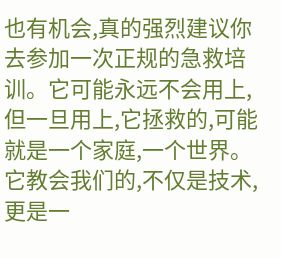也有机会,真的强烈建议你去参加一次正规的急救培训。它可能永远不会用上,但一旦用上,它拯救的,可能就是一个家庭,一个世界。它教会我们的,不仅是技术,更是一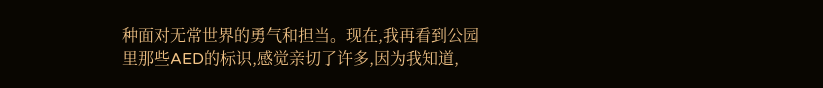种面对无常世界的勇气和担当。现在,我再看到公园里那些AED的标识,感觉亲切了许多,因为我知道,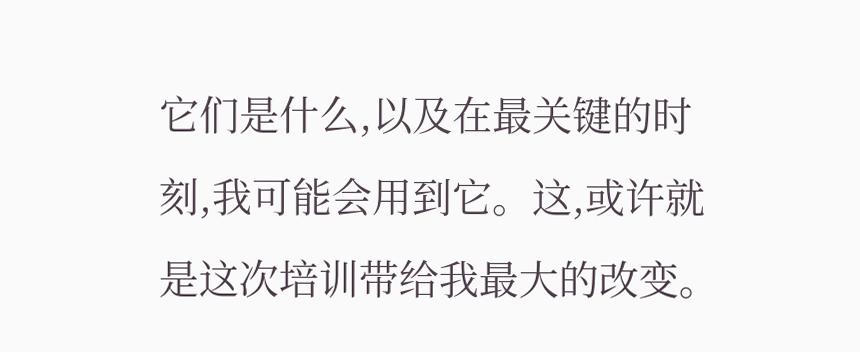它们是什么,以及在最关键的时刻,我可能会用到它。这,或许就是这次培训带给我最大的改变。